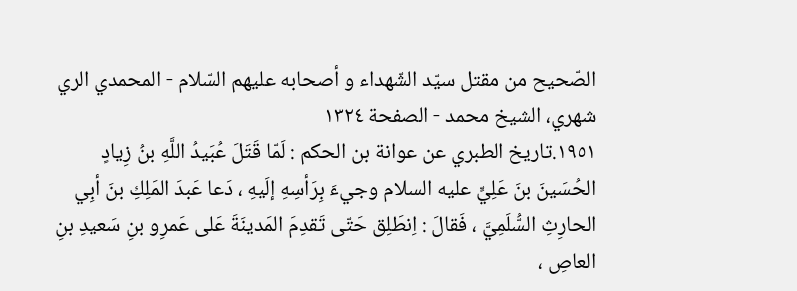الصّحيح من مقتل سيّد الشّهداء و أصحابه عليهم السّلام - المحمدي الري شهري، الشيخ محمد - الصفحة ١٣٢٤
١٩٥١.تاريخ الطبري عن عوانة بن الحكم : لَمّا قَتَلَ عُبَيدُ اللَّهِ بنُ زِيادٍ الحُسَينَ بنَ عَلِيٍّ عليه السلام وجيءَ بِرَأسِهِ إلَيهِ ، دَعا عَبدَ المَلِكِ بنَ أبِي الحارِثِ السُّلَمِيَّ ، فَقالَ : اِنطَلِق حَتّى تَقدِمَ المَدينَةَ عَلى عَمرِو بنِ سَعيدِ بنِ العاصِ ،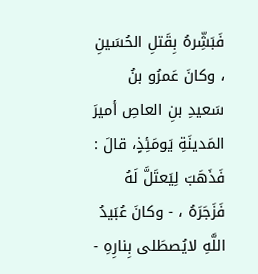فَبَشِّرهُ بِقَتلِ الحُسَينِ ، وكانَ عَمرُو بنُ سَعيدِ بنِ العاصِ أميرَ المَدينَةِ يَومَئِذٍ، قالَ : فَذَهَبَ لِيَعتَلَّ لَهُ فَزَجَرَهُ ، - وكانَ عُبَيدُ اللَّهِ لايُصطَلى بِنارِهِ -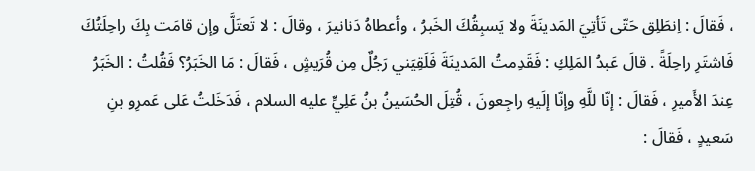، فَقالَ : اِنطَلِق حَتّى تَأتِيَ المَدينَةَ ولا يَسبِقُكَ الخَبرُ ، وأعطاهُ دَنانيرَ ، وقالَ : لا تَعتَلَّ وإن قامَت بِكَ راحِلَتُكَ فَاشتَرِ راحِلَةً . قالَ عَبدُ المَلِكِ : فَقَدِمتُ المَدينَةَ فَلَقِيَني رَجُلٌ مِن قُرَيشٍ ، فَقالَ : مَا الخَبَرُ؟ فَقُلتُ : الخَبَرُ عِندَ الأَميرِ ، فَقالَ : إنّا للَّهِ وإنّا إلَيهِ راجِعونَ ، قُتِلَ الحُسَينُ بنُ عَلِيٍّ عليه السلام ، فَدَخَلتُ عَلى عَمرِو بنِ سَعيدٍ ، فَقالَ :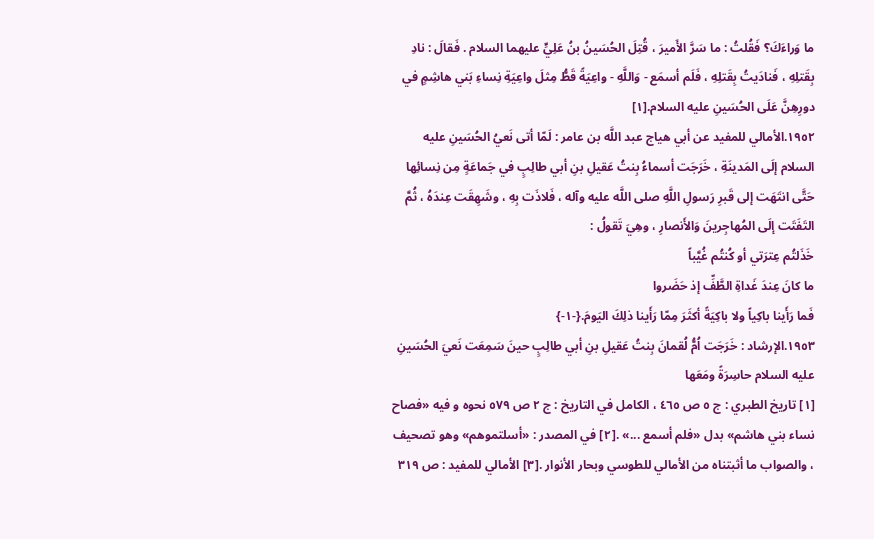ما وَراءَكَ؟ فَقُلتُ : ما سَرَّ الأَميرَ ، قُتِلَ الحُسَينُ بنُ عَلِيٍّ عليهما السلام . فَقالَ : نادِ بِقَتلِهِ ، فَنادَيتُ بِقَتلِهِ ، فَلَم أسمَع - وَاللَّهِ - واعِيَةً قَطُّ مِثلَ واعِيَةِ نِساءِ بَني هاشِمٍ في دورِهِنَّ عَلَى الحُسَينِ عليه السلام.[١]
١٩٥٢.الأمالي للمفيد عن أبي هياج عبد اللَّه بن عامر : لَمّا أتى نَعيُ الحُسَينِ عليه السلام إلَى المَدينَةِ ، خَرَجَت أسماءُ بِنتُ عَقيلِ بنِ أبي طالِبٍ في جَماعَةٍ مِن نِسائِها حَتَّى انتَهَت إلى قَبرِ رَسولِ اللَّهِ صلى اللَّه عليه وآله ، فَلاذَت بِهِ ، وشَهِقَت عِندَهُ ، ثُمَّ التَفَتَت إلَى المُهاجِرينَ وَالأَنصارِ ، وهِيَ تَقولُ :
خَذَلتُم عِترَتي أو كُنتُم غُيَّباً
ما كانَ عِندَ غَداةِ الطَّفِّ إذ حَضَروا
فَما رَأَينا باكِياً ولا باكِيَةً أكثَرَ مِمّا رَأَينا ذلِكَ اليَومَ.{-١-}
١٩٥٣.الإرشاد : خَرَجَت اُمُّ لُقمانَ بِنتُ عَقيلِ بنِ أبي طالِبٍ حينَ سَمِعَت نَعيَ الحُسَينِ عليه السلام حاسِرَةً ومَعَها
[١] تاريخ الطبري : ج ٥ ص ٤٦٥ ، الكامل في التاريخ : ج ٢ ص ٥٧٩ نحوه و فيه «فصاح نساء بني هاشم» بدل «فلم أسمع ...» .[٢] في المصدر : «أسلتموهم» وهو تصحيف ، والصواب ما أثبتناه من الأمالي للطوسي وبحار الأنوار .[٣] الأمالي للمفيد : ص ٣١٩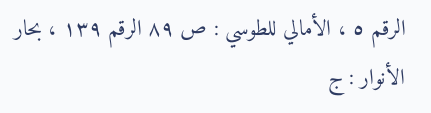الرقم ٥ ، الأمالي للطوسي : ص ٨٩ الرقم ١٣٩ ، بحار الأنوار : ج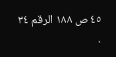٤٥ ص ١٨٨ الرقم ٣٤ .